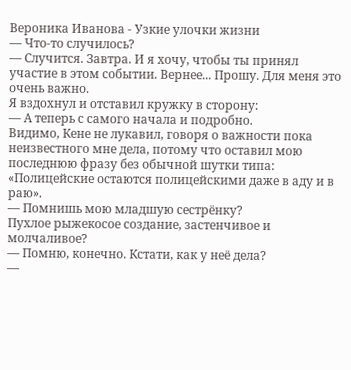Вероника Иванова - Узкие улочки жизни
— Что-то случилось?
— Случится. Завтра. И я хочу, чтобы ты принял участие в этом событии. Вернее... Прошу. Для меня это очень важно.
Я вздохнул и отставил кружку в сторону:
— А теперь с самого начала и подробно.
Видимо, Кене не лукавил, говоря о важности пока неизвестного мне дела, потому что оставил мою последнюю фразу без обычной шутки типа: «Полицейские остаются полицейскими даже в аду и в раю».
— Помнишь мою младшую сестрёнку?
Пухлое рыжекосое создание, застенчивое и молчаливое?
— Помню, конечно. Кстати, как у неё дела?
—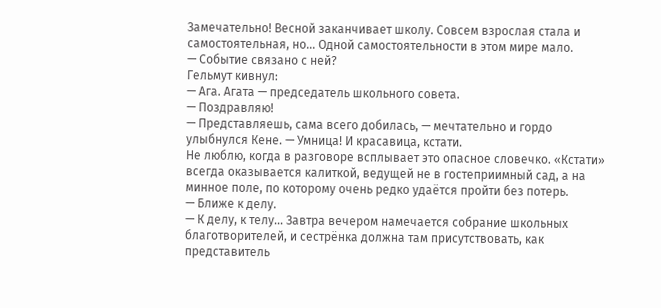Замечательно! Весной заканчивает школу. Совсем взрослая стала и самостоятельная, но... Одной самостоятельности в этом мире мало.
— Событие связано с ней?
Гельмут кивнул:
— Ага. Агата — председатель школьного совета.
— Поздравляю!
— Представляешь, сама всего добилась, — мечтательно и гордо улыбнулся Кене. — Умница! И красавица, кстати.
Не люблю, когда в разговоре всплывает это опасное словечко. «Кстати» всегда оказывается калиткой, ведущей не в гостеприимный сад, а на минное поле, по которому очень редко удаётся пройти без потерь.
— Ближе к делу.
— К делу, к телу... Завтра вечером намечается собрание школьных благотворителей, и сестрёнка должна там присутствовать, как представитель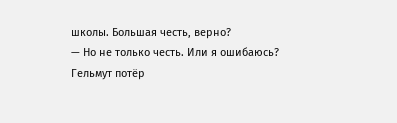школы. Большая честь, верно?
— Но не только честь. Или я ошибаюсь?
Гельмут потёр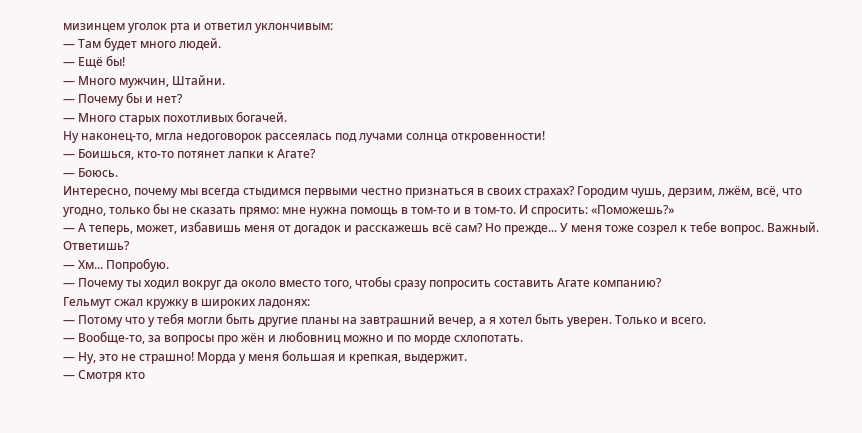мизинцем уголок рта и ответил уклончивым:
— Там будет много людей.
— Ещё бы!
— Много мужчин, Штайни.
— Почему бы и нет?
— Много старых похотливых богачей.
Ну наконец-то, мгла недоговорок рассеялась под лучами солнца откровенности!
— Боишься, кто-то потянет лапки к Агате?
— Боюсь.
Интересно, почему мы всегда стыдимся первыми честно признаться в своих страхах? Городим чушь, дерзим, лжём, всё, что угодно, только бы не сказать прямо: мне нужна помощь в том-то и в том-то. И спросить: «Поможешь?»
— А теперь, может, избавишь меня от догадок и расскажешь всё сам? Но прежде... У меня тоже созрел к тебе вопрос. Важный. Ответишь?
— Хм... Попробую.
— Почему ты ходил вокруг да около вместо того, чтобы сразу попросить составить Агате компанию?
Гельмут сжал кружку в широких ладонях:
— Потому что у тебя могли быть другие планы на завтрашний вечер, а я хотел быть уверен. Только и всего.
— Вообще-то, за вопросы про жён и любовниц можно и по морде схлопотать.
— Ну, это не страшно! Морда у меня большая и крепкая, выдержит.
— Смотря кто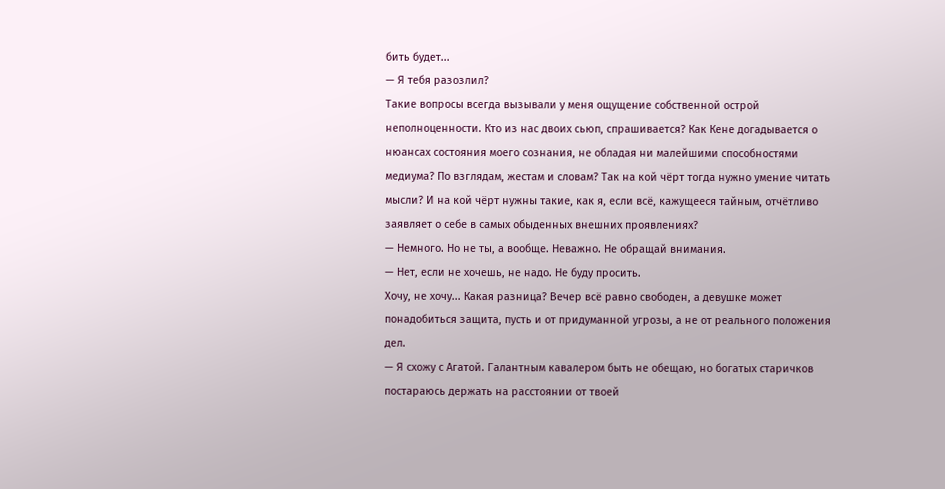бить будет...
— Я тебя разозлил?
Такие вопросы всегда вызывали у меня ощущение собственной острой неполноценности. Кто из нас двоих сьюп, спрашивается? Как Кене догадывается о нюансах состояния моего сознания, не обладая ни малейшими способностями медиума? По взглядам, жестам и словам? Так на кой чёрт тогда нужно умение читать мысли? И на кой чёрт нужны такие, как я, если всё, кажущееся тайным, отчётливо заявляет о себе в самых обыденных внешних проявлениях?
— Немного. Но не ты, а вообще. Неважно. Не обращай внимания.
— Нет, если не хочешь, не надо. Не буду просить.
Хочу, не хочу... Какая разница? Вечер всё равно свободен, а девушке может понадобиться защита, пусть и от придуманной угрозы, а не от реального положения дел.
— Я схожу с Агатой. Галантным кавалером быть не обещаю, но богатых старичков постараюсь держать на расстоянии от твоей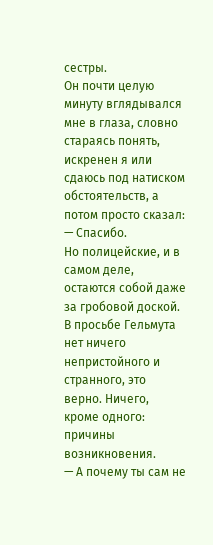сестры.
Он почти целую минуту вглядывался мне в глаза, словно стараясь понять, искренен я или сдаюсь под натиском обстоятельств, а потом просто сказал:
— Спасибо.
Но полицейские, и в самом деле, остаются собой даже за гробовой доской. В просьбе Гельмута нет ничего непристойного и странного, это верно. Ничего, кроме одного: причины возникновения.
— А почему ты сам не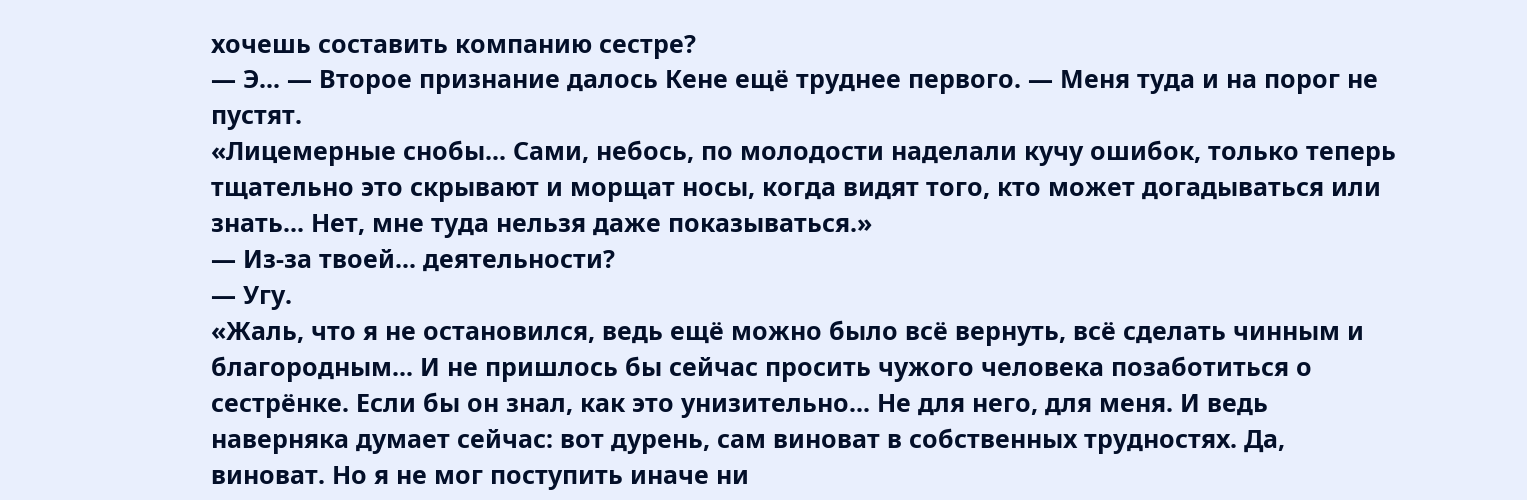хочешь составить компанию сестре?
— Э... — Второе признание далось Кене ещё труднее первого. — Меня туда и на порог не пустят.
«Лицемерные снобы... Сами, небось, по молодости наделали кучу ошибок, только теперь тщательно это скрывают и морщат носы, когда видят того, кто может догадываться или знать... Нет, мне туда нельзя даже показываться.»
— Из-за твоей... деятельности?
— Угу.
«Жаль, что я не остановился, ведь ещё можно было всё вернуть, всё сделать чинным и благородным... И не пришлось бы сейчас просить чужого человека позаботиться о сестрёнке. Если бы он знал, как это унизительно... Не для него, для меня. И ведь наверняка думает сейчас: вот дурень, сам виноват в собственных трудностях. Да, виноват. Но я не мог поступить иначе ни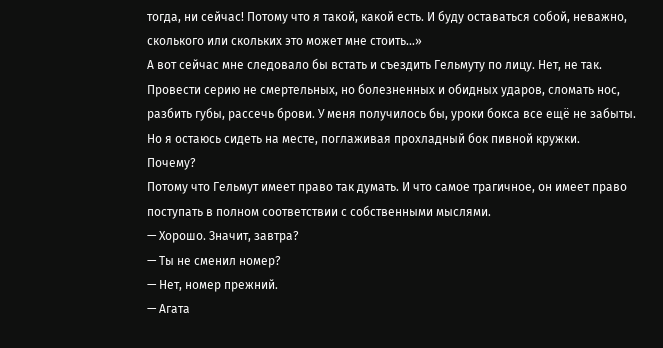тогда, ни сейчас! Потому что я такой, какой есть. И буду оставаться собой, неважно, сколького или скольких это может мне стоить...»
А вот сейчас мне следовало бы встать и съездить Гельмуту по лицу. Нет, не так. Провести серию не смертельных, но болезненных и обидных ударов, сломать нос, разбить губы, рассечь брови. У меня получилось бы, уроки бокса все ещё не забыты. Но я остаюсь сидеть на месте, поглаживая прохладный бок пивной кружки.
Почему?
Потому что Гельмут имеет право так думать. И что самое трагичное, он имеет право поступать в полном соответствии с собственными мыслями.
— Хорошо. Значит, завтра?
— Ты не сменил номер?
— Нет, номер прежний.
— Агата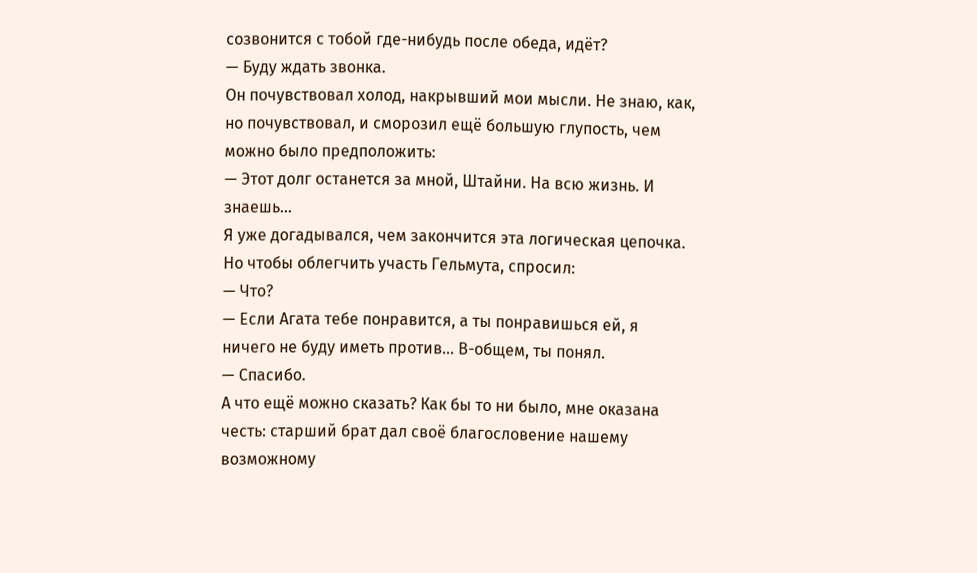созвонится с тобой где-нибудь после обеда, идёт?
— Буду ждать звонка.
Он почувствовал холод, накрывший мои мысли. Не знаю, как, но почувствовал, и сморозил ещё большую глупость, чем можно было предположить:
— Этот долг останется за мной, Штайни. На всю жизнь. И знаешь...
Я уже догадывался, чем закончится эта логическая цепочка. Но чтобы облегчить участь Гельмута, спросил:
— Что?
— Если Агата тебе понравится, а ты понравишься ей, я ничего не буду иметь против... В-общем, ты понял.
— Спасибо.
А что ещё можно сказать? Как бы то ни было, мне оказана честь: старший брат дал своё благословение нашему возможному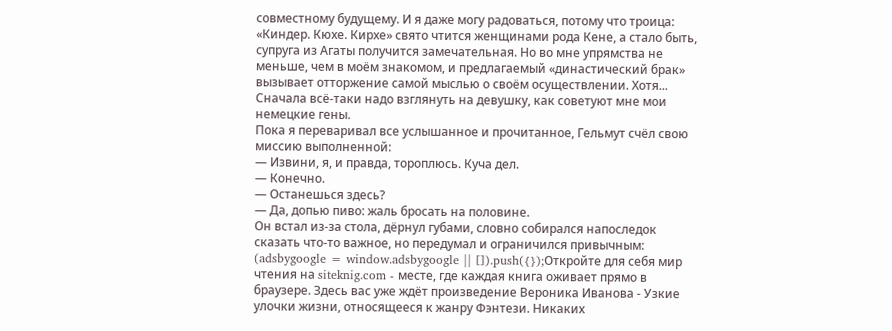совместному будущему. И я даже могу радоваться, потому что троица: «Киндер. Кюхе. Кирхе» свято чтится женщинами рода Кене, а стало быть, супруга из Агаты получится замечательная. Но во мне упрямства не меньше, чем в моём знакомом, и предлагаемый «династический брак» вызывает отторжение самой мыслью о своём осуществлении. Хотя... Сначала всё-таки надо взглянуть на девушку, как советуют мне мои немецкие гены.
Пока я переваривал все услышанное и прочитанное, Гельмут счёл свою миссию выполненной:
— Извини, я, и правда, тороплюсь. Куча дел.
— Конечно.
— Останешься здесь?
— Да, допью пиво: жаль бросать на половине.
Он встал из-за стола, дёрнул губами, словно собирался напоследок сказать что-то важное, но передумал и ограничился привычным:
(adsbygoogle = window.adsbygoogle || []).push({});Откройте для себя мир чтения на siteknig.com - месте, где каждая книга оживает прямо в браузере. Здесь вас уже ждёт произведение Вероника Иванова - Узкие улочки жизни, относящееся к жанру Фэнтези. Никаких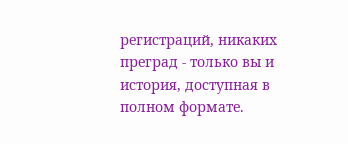регистраций, никаких преград - только вы и история, доступная в полном формате.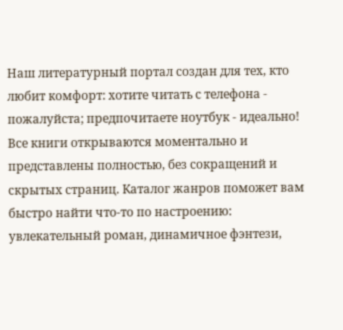Наш литературный портал создан для тех, кто любит комфорт: хотите читать с телефона - пожалуйста; предпочитаете ноутбук - идеально! Все книги открываются моментально и представлены полностью, без сокращений и скрытых страниц. Каталог жанров поможет вам быстро найти что-то по настроению: увлекательный роман, динамичное фэнтези,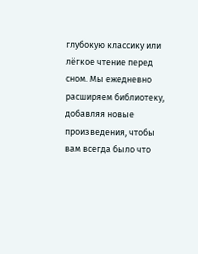глубокую классику или лёгкое чтение перед сном. Мы ежедневно расширяем библиотеку, добавляя новые произведения, чтобы вам всегда было что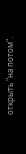открыть "на потом".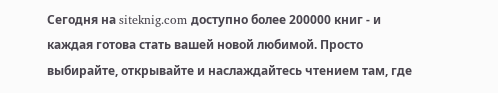Сегодня на siteknig.com доступно более 200000 книг - и каждая готова стать вашей новой любимой. Просто выбирайте, открывайте и наслаждайтесь чтением там, где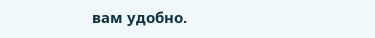вам удобно.